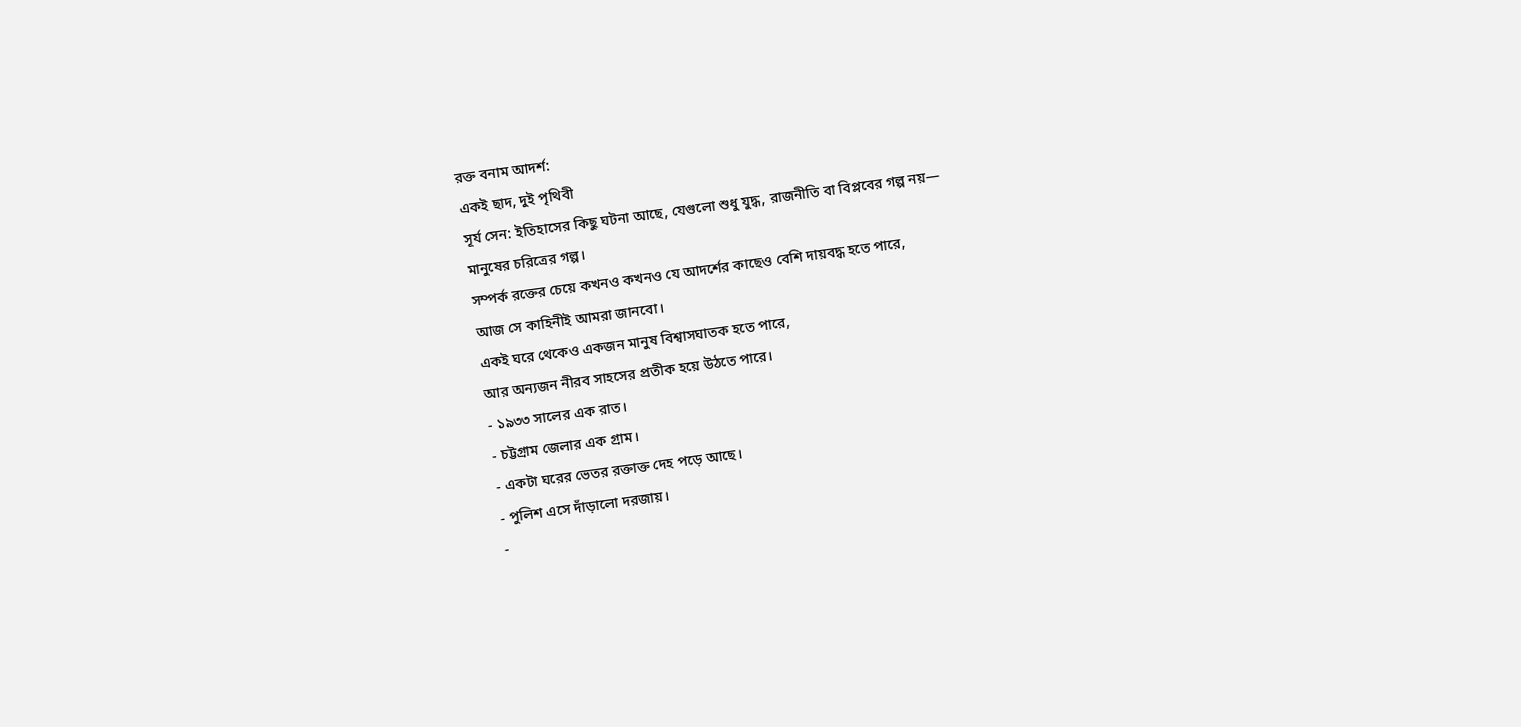রক্ত বনাম আদর্শ:
একই ছাদ, দুই পৃথিবী
সূর্য সেন: ইতিহাসের কিছু ঘটনা আছে, যেগুলো শুধু যুদ্ধ, রাজনীতি বা বিপ্লবের গল্প নয়—
মানুষের চরিত্রের গল্প।
সম্পর্ক রক্তের চেয়ে কখনও কখনও যে আদর্শের কাছেও বেশি দায়বদ্ধ হতে পারে,
আজ সে কাহিনীই আমরা জানবো।
একই ঘরে থেকেও একজন মানুষ বিশ্বাসঘাতক হতে পারে,
আর অন্যজন নীরব সাহসের প্রতীক হয়ে উঠতে পারে।
- ১৯৩৩ সালের এক রাত।
- চট্টগ্রাম জেলার এক গ্রাম।
- একটা ঘরের ভেতর রক্তাক্ত দেহ পড়ে আছে।
- পুলিশ এসে দাঁড়ালো দরজায়।
-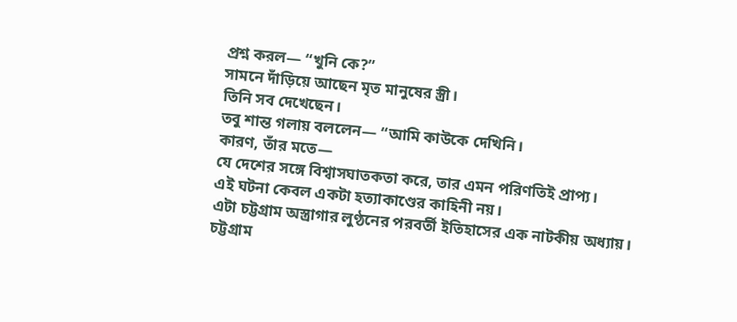প্রশ্ন করল— “খুনি কে?”
সামনে দাঁড়িয়ে আছেন মৃত মানুষের স্ত্রী।
তিনি সব দেখেছেন।
তবু শান্ত গলায় বললেন— “আমি কাউকে দেখিনি।
কারণ, তাঁর মতে—
যে দেশের সঙ্গে বিশ্বাসঘাতকতা করে, তার এমন পরিণতিই প্রাপ্য।
এই ঘটনা কেবল একটা হত্যাকাণ্ডের কাহিনী নয়।
এটা চট্টগ্রাম অস্ত্রাগার লুণ্ঠনের পরবর্তী ইতিহাসের এক নাটকীয় অধ্যায়।
চট্টগ্রাম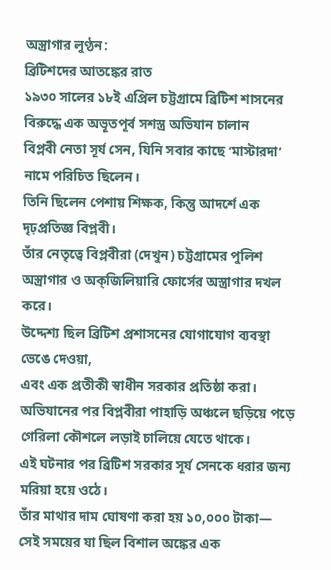অস্ত্রাগার লুণ্ঠন:
ব্রিটিশদের আতঙ্কের রাত
১৯৩০ সালের ১৮ই এপ্রিল চট্টগ্রামে ব্রিটিশ শাসনের বিরুদ্ধে এক অভূতপূর্ব সশস্ত্র অভিযান চালান
বিপ্লবী নেতা সূর্য সেন, যিনি সবার কাছে ‘মাস্টারদা’ নামে পরিচিত ছিলেন।
তিনি ছিলেন পেশায় শিক্ষক, কিন্তু আদর্শে এক দৃঢ়প্রতিজ্ঞ বিপ্লবী।
তাঁর নেতৃত্বে বিপ্লবীরা (দেখুন) চট্টগ্রামের পুলিশ অস্ত্রাগার ও অক্জিলিয়ারি ফোর্সের অস্ত্রাগার দখল করে।
উদ্দেশ্য ছিল ব্রিটিশ প্রশাসনের যোগাযোগ ব্যবস্থা ভেঙে দেওয়া,
এবং এক প্রতীকী স্বাধীন সরকার প্রতিষ্ঠা করা।
অভিযানের পর বিপ্লবীরা পাহাড়ি অঞ্চলে ছড়িয়ে পড়ে গেরিলা কৌশলে লড়াই চালিয়ে যেতে থাকে।
এই ঘটনার পর ব্রিটিশ সরকার সূর্য সেনকে ধরার জন্য মরিয়া হয়ে ওঠে।
তাঁর মাথার দাম ঘোষণা করা হয় ১০,০০০ টাকা— সেই সময়ের যা ছিল বিশাল অঙ্কের এক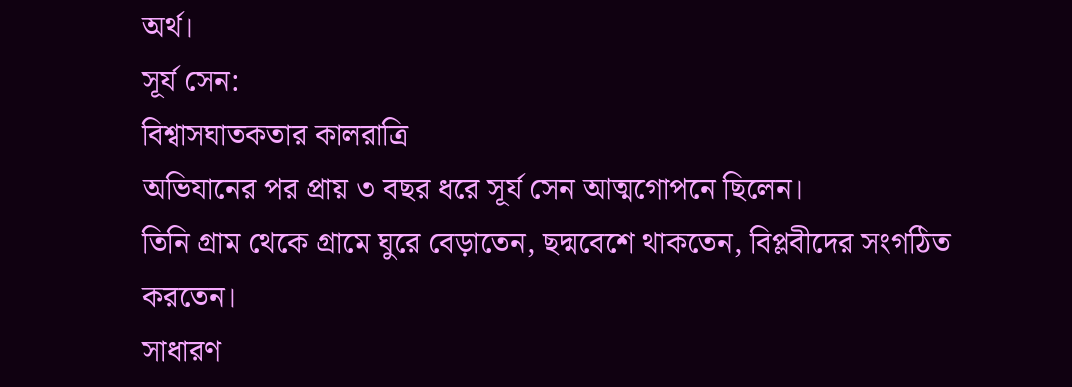অর্থ।
সূর্য সেন:
বিশ্বাসঘাতকতার কালরাত্রি
অভিযানের পর প্রায় ৩ বছর ধরে সূর্য সেন আত্মগোপনে ছিলেন।
তিনি গ্রাম থেকে গ্রামে ঘুরে বেড়াতেন, ছদ্মবেশে থাকতেন, বিপ্লবীদের সংগঠিত করতেন।
সাধারণ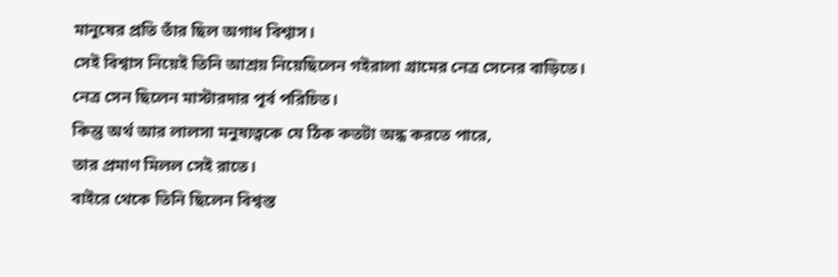মানুষের প্রতি তাঁর ছিল অগাধ বিশ্বাস।
সেই বিশ্বাস নিয়েই তিনি আশ্রয় নিয়েছিলেন গইরালা গ্রামের নেত্র সেনের বাড়িতে।
নেত্র সেন ছিলেন মাস্টারদার পূর্ব পরিচিত।
কিন্তু অর্থ আর লালসা মনুষ্যত্বকে যে ঠিক কতটা অন্ধ করতে পারে,
তার প্রমাণ মিলল সেই রাতে।
বাইরে থেকে তিনি ছিলেন বিশ্বস্ত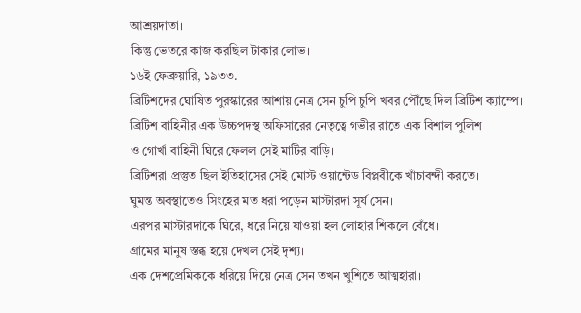আশ্রয়দাতা।
কিন্তু ভেতরে কাজ করছিল টাকার লোভ।
১৬ই ফেব্রুয়ারি, ১৯৩৩.
ব্রিটিশদের ঘোষিত পুরস্কারের আশায় নেত্র সেন চুপি চুপি খবর পৌঁছে দিল ব্রিটিশ ক্যাম্পে।
ব্রিটিশ বাহিনীর এক উচ্চপদস্থ অফিসারের নেতৃত্বে গভীর রাতে এক বিশাল পুলিশ
ও গোর্খা বাহিনী ঘিরে ফেলল সেই মাটির বাড়ি।
ব্রিটিশরা প্রস্তুত ছিল ইতিহাসের সেই মোস্ট ওয়ান্টেড বিপ্লবীকে খাঁচাবন্দী করতে।
ঘুমন্ত অবস্থাতেও সিংহের মত ধরা পড়েন মাস্টারদা সূর্য সেন।
এরপর মাস্টারদাকে ঘিরে, ধরে নিয়ে যাওয়া হল লোহার শিকলে বেঁধে।
গ্রামের মানুষ স্তব্ধ হয়ে দেখল সেই দৃশ্য।
এক দেশপ্রেমিককে ধরিয়ে দিয়ে নেত্র সেন তখন খুশিতে আত্মহারা।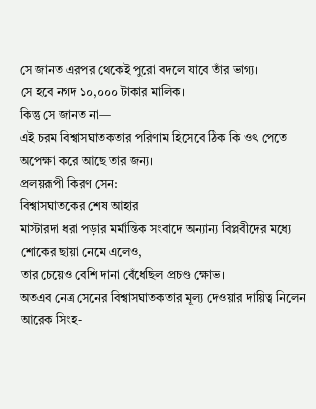সে জানত এরপর থেকেই পুরো বদলে যাবে তাঁর ভাগ্য।
সে হবে নগদ ১০,০০০ টাকার মালিক।
কিন্তু সে জানত না—
এই চরম বিশ্বাসঘাতকতার পরিণাম হিসেবে ঠিক কি ওৎ পেতে অপেক্ষা করে আছে তার জন্য।
প্রলয়রূপী কিরণ সেন:
বিশ্বাসঘাতকের শেষ আহার
মাস্টারদা ধরা পড়ার মর্মান্তিক সংবাদে অন্যান্য বিপ্লবীদের মধ্যে শোকের ছায়া নেমে এলেও,
তার চেয়েও বেশি দানা বেঁধেছিল প্রচণ্ড ক্ষোভ।
অতএব নেত্র সেনের বিশ্বাসঘাতকতার মূল্য দেওয়ার দায়িত্ব নিলেন
আরেক সিংহ-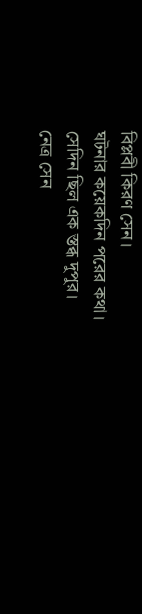বিপ্লবী কিরণ সেন।
ঘটনার কয়েকদিন পরের কথা।
সেদিন ছিল এক স্তব্ধ দুপুর।
নেত্র সেন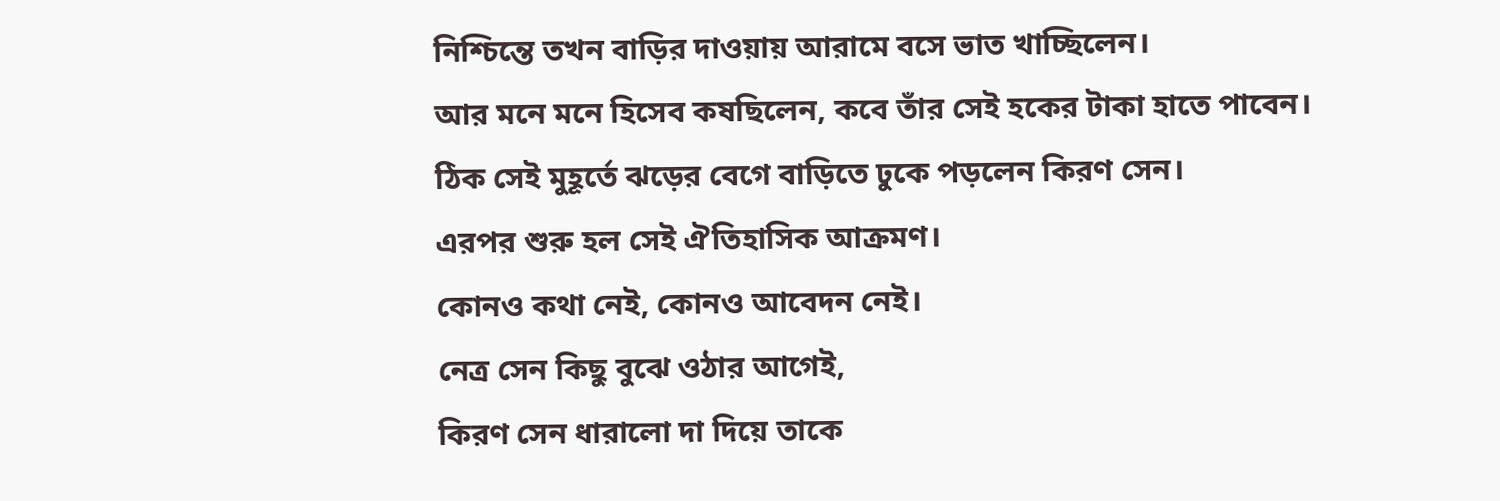নিশ্চিন্তে তখন বাড়ির দাওয়ায় আরামে বসে ভাত খাচ্ছিলেন।
আর মনে মনে হিসেব কষছিলেন, কবে তাঁর সেই হকের টাকা হাতে পাবেন।
ঠিক সেই মুহূর্তে ঝড়ের বেগে বাড়িতে ঢুকে পড়লেন কিরণ সেন।
এরপর শুরু হল সেই ঐতিহাসিক আক্রমণ।
কোনও কথা নেই, কোনও আবেদন নেই।
নেত্র সেন কিছু বুঝে ওঠার আগেই,
কিরণ সেন ধারালো দা দিয়ে তাকে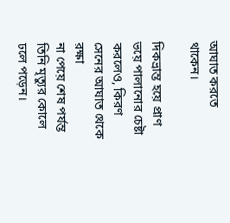আঘাত করতে থাকেন।

দিকভ্রান্ত হয়ে প্রাণ ভয়ে পালানোর চেষ্টা করলেও, কিরণ সেনের আঘাত থেকে রক্ষা
না পেয়ে শেষ পর্যন্ত তিনি মৃত্যুর কোলে ঢলে পড়েন।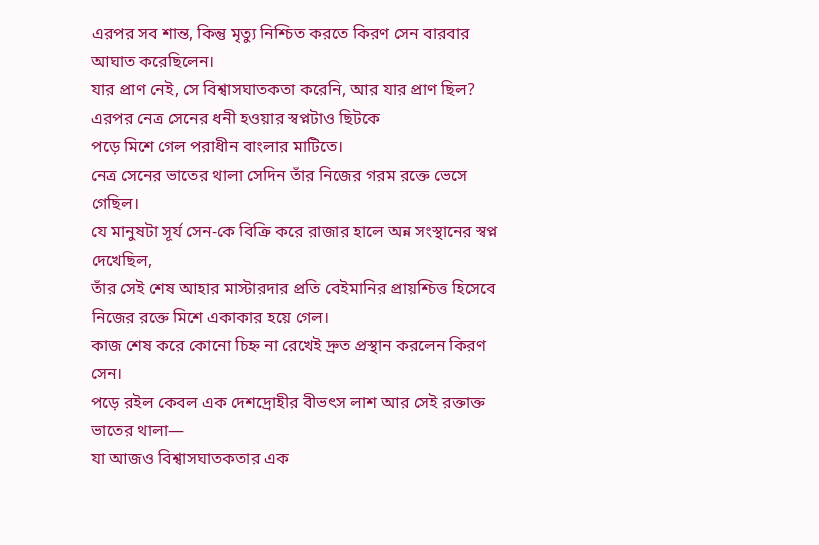এরপর সব শান্ত, কিন্তু মৃত্যু নিশ্চিত করতে কিরণ সেন বারবার আঘাত করেছিলেন।
যার প্রাণ নেই, সে বিশ্বাসঘাতকতা করেনি, আর যার প্রাণ ছিল?
এরপর নেত্র সেনের ধনী হওয়ার স্বপ্নটাও ছিটকে
পড়ে মিশে গেল পরাধীন বাংলার মাটিতে।
নেত্র সেনের ভাতের থালা সেদিন তাঁর নিজের গরম রক্তে ভেসে গেছিল।
যে মানুষটা সূর্য সেন-কে বিক্রি করে রাজার হালে অন্ন সংস্থানের স্বপ্ন দেখেছিল,
তাঁর সেই শেষ আহার মাস্টারদার প্রতি বেইমানির প্রায়শ্চিত্ত হিসেবে
নিজের রক্তে মিশে একাকার হয়ে গেল।
কাজ শেষ করে কোনো চিহ্ন না রেখেই দ্রুত প্রস্থান করলেন কিরণ সেন।
পড়ে রইল কেবল এক দেশদ্রোহীর বীভৎস লাশ আর সেই রক্তাক্ত ভাতের থালা—
যা আজও বিশ্বাসঘাতকতার এক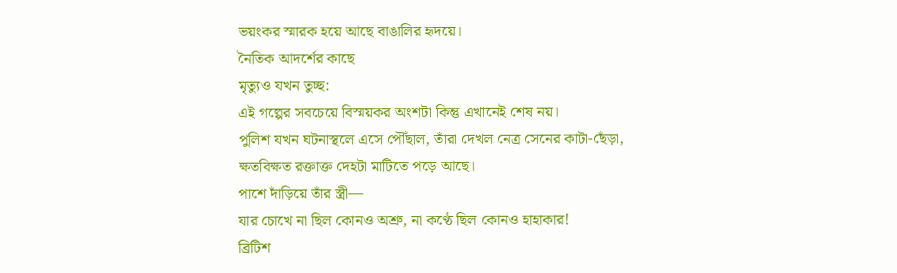ভয়ংকর স্মারক হয়ে আছে বাঙালির হৃদয়ে।
নৈতিক আদর্শের কাছে
মৃত্যুও যখন তুচ্ছ:
এই গল্পের সবচেয়ে বিস্ময়কর অংশটা কিন্তু এখানেই শেষ নয়।
পুলিশ যখন ঘটনাস্থলে এসে পৌঁছাল, তাঁরা দেখল নেত্র সেনের কাটা-ছেঁড়া,
ক্ষতবিক্ষত রক্তাক্ত দেহটা মাটিতে পড়ে আছে।
পাশে দাঁড়িয়ে তাঁর স্ত্রী—
যার চোখে না ছিল কোনও অশ্রু, না কণ্ঠে ছিল কোনও হাহাকার!
ব্রিটিশ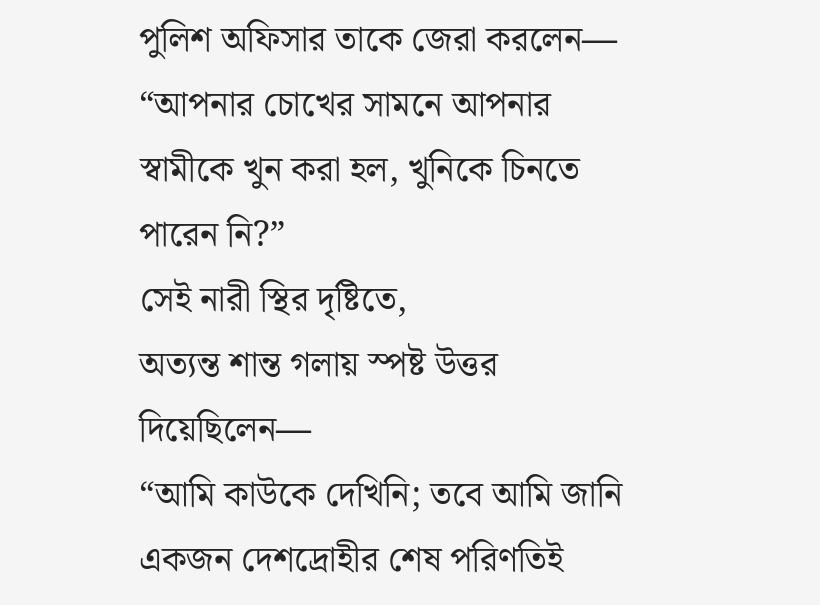পুলিশ অফিসার তাকে জেরা করলেন—
“আপনার চোখের সামনে আপনার স্বামীকে খুন করা হল, খুনিকে চিনতে পারেন নি?”
সেই নারী স্থির দৃষ্টিতে,
অত্যন্ত শান্ত গলায় স্পষ্ট উত্তর দিয়েছিলেন—
“আমি কাউকে দেখিনি; তবে আমি জানি একজন দেশদ্রোহীর শেষ পরিণতিই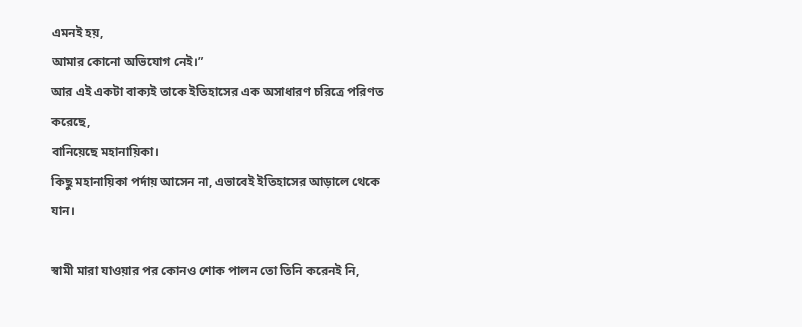এমনই হয়,
আমার কোনো অভিযোগ নেই।”
আর এই একটা বাক্যই তাকে ইতিহাসের এক অসাধারণ চরিত্রে পরিণত করেছে,
বানিয়েছে মহানায়িকা।
কিছু মহানায়িকা পর্দায় আসেন না, এভাবেই ইতিহাসের আড়ালে থেকে যান।

স্বামী মারা যাওয়ার পর কোনও শোক পালন তো তিনি করেনই নি,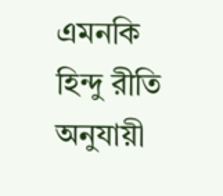এমনকি হিন্দু রীতি অনুযায়ী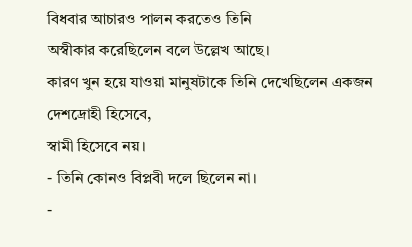বিধবার আচারও পালন করতেও তিনি
অস্বীকার করেছিলেন বলে উল্লেখ আছে।
কারণ খুন হয়ে যাওয়া মানুষটাকে তিনি দেখেছিলেন একজন দেশদ্রোহী হিসেবে,
স্বামী হিসেবে নয়।
- তিনি কোনও বিপ্লবী দলে ছিলেন না।
-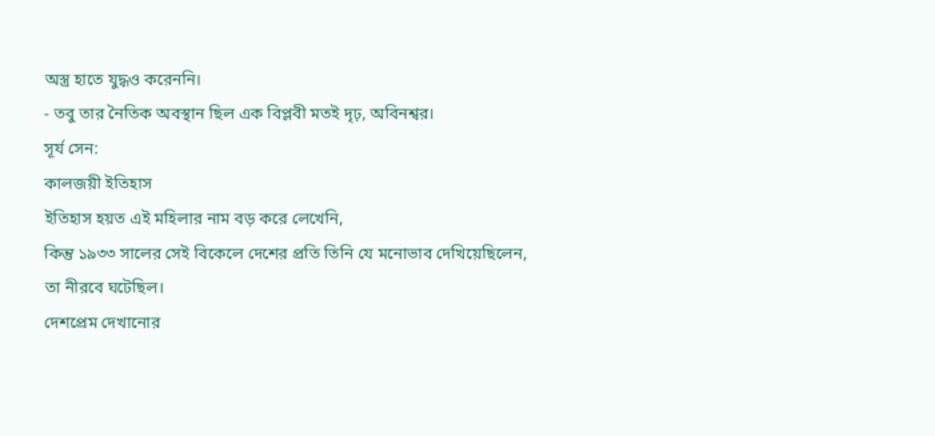অস্ত্র হাতে যুদ্ধও করেননি।
- তবু তার নৈতিক অবস্থান ছিল এক বিপ্লবী মতই দৃঢ়, অবিনশ্বর।
সূর্য সেন:
কালজয়ী ইতিহাস
ইতিহাস হয়ত এই মহিলার নাম বড় করে লেখেনি,
কিন্তু ১৯৩৩ সালের সেই বিকেলে দেশের প্রতি তিনি যে মনোভাব দেখিয়েছিলেন,
তা নীরবে ঘটেছিল।
দেশপ্রেম দেখানোর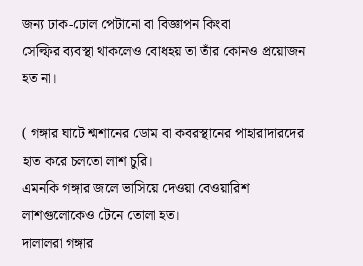জন্য ঢাক-ঢোল পেটানো বা বিজ্ঞাপন কিংবা
সেল্ফির ব্যবস্থা থাকলেও বোধহয় তা তাঁর কোনও প্রয়োজন হত না।

( গঙ্গার ঘাটে শ্মশানের ডোম বা কবরস্থানের পাহারাদারদের হাত করে চলতো লাশ চুরি।
এমনকি গঙ্গার জলে ভাসিয়ে দেওয়া বেওয়ারিশ লাশগুলোকেও টেনে তোলা হত।
দালালরা গঙ্গার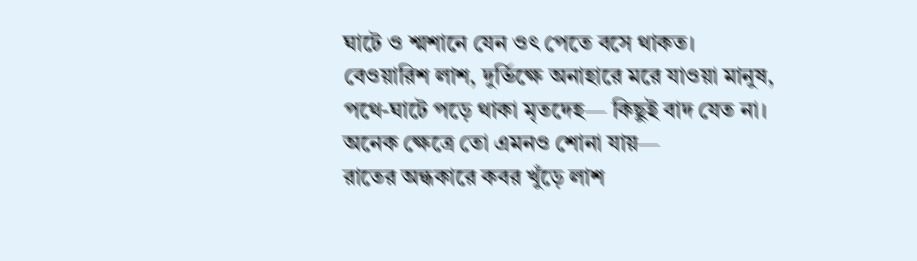ঘাটে ও শ্মশানে যেন ওৎ পেতে বসে থাকত।
বেওয়ারিশ লাশ, দুর্ভিক্ষে অনাহারে মরে যাওয়া মানুষ,
পথে-ঘাটে পড়ে থাকা মৃতদেহ— কিছুই বাদ যেত না।
অনেক ক্ষেত্রে তো এমনও শোনা যায়—
রাতের অন্ধকারে কবর খুঁড়ে লাশ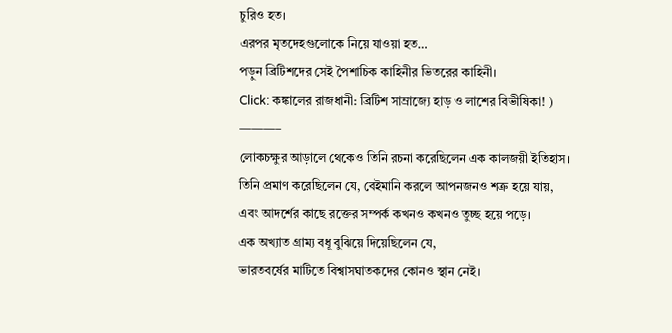চুরিও হত।
এরপর মৃতদেহগুলোকে নিয়ে যাওয়া হত…
পড়ুন ব্রিটিশদের সেই পৈশাচিক কাহিনীর ভিতরের কাহিনী।
Click: কঙ্কালের রাজধানী: ব্রিটিশ সাম্রাজ্যে হাড় ও লাশের বিভীষিকা! )
———–
লোকচক্ষুর আড়ালে থেকেও তিনি রচনা করেছিলেন এক কালজয়ী ইতিহাস।
তিনি প্রমাণ করেছিলেন যে, বেইমানি করলে আপনজনও শত্রু হয়ে যায়,
এবং আদর্শের কাছে রক্তের সম্পর্ক কখনও কখনও তুচ্ছ হয়ে পড়ে।
এক অখ্যাত গ্রাম্য বধূ বুঝিয়ে দিয়েছিলেন যে,
ভারতবর্ষের মাটিতে বিশ্বাসঘাতকদের কোনও স্থান নেই।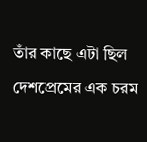তাঁর কাছে এটা ছিল দেশপ্রেমের এক চরম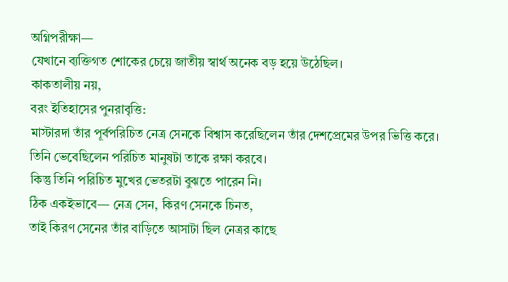অগ্নিপরীক্ষা—
যেখানে ব্যক্তিগত শোকের চেয়ে জাতীয় স্বার্থ অনেক বড় হয়ে উঠেছিল।
কাকতালীয় নয়,
বরং ইতিহাসের পুনরাবৃত্তি:
মাস্টারদা তাঁর পূর্বপরিচিত নেত্র সেনকে বিশ্বাস করেছিলেন তাঁর দেশপ্রেমের উপর ভিত্তি করে।
তিনি ভেবেছিলেন পরিচিত মানুষটা তাকে রক্ষা করবে।
কিন্তু তিনি পরিচিত মুখের ভেতরটা বুঝতে পারেন নি।
ঠিক একইভাবে— নেত্র সেন, কিরণ সেনকে চিনত,
তাই কিরণ সেনের তাঁর বাড়িতে আসাটা ছিল নেত্রর কাছে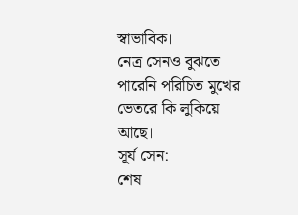স্বাভাবিক।
নেত্র সেনও বুঝতে পারেনি পরিচিত মুখের ভেতরে কি লুকিয়ে আছে।
সূর্য সেন:
শেষ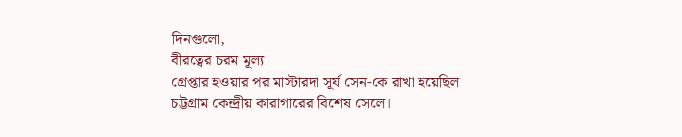দিনগুলো,
বীরত্বের চরম মূল্য
গ্রেপ্তার হওয়ার পর মাস্টারদা সূর্য সেন-কে রাখা হয়েছিল চট্টগ্রাম কেন্দ্রীয় কারাগারের বিশেষ সেলে।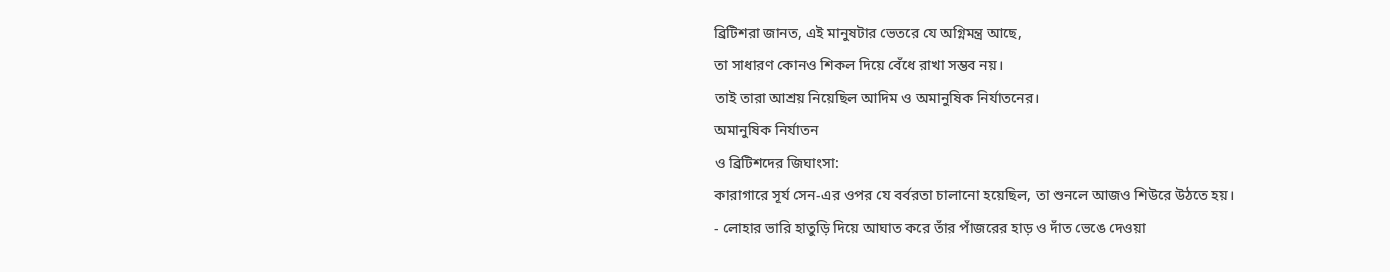ব্রিটিশরা জানত, এই মানুষটার ভেতরে যে অগ্নিমন্ত্র আছে,
তা সাধারণ কোনও শিকল দিয়ে বেঁধে রাখা সম্ভব নয়।
তাই তারা আশ্রয় নিয়েছিল আদিম ও অমানুষিক নির্যাতনের।
অমানুষিক নির্যাতন
ও ব্রিটিশদের জিঘাংসা:
কারাগারে সূর্য সেন-এর ওপর যে বর্বরতা চালানো হয়েছিল, তা শুনলে আজও শিউরে উঠতে হয়।
- লোহার ভারি হাতুড়ি দিয়ে আঘাত করে তাঁর পাঁজরের হাড় ও দাঁত ভেঙে দেওয়া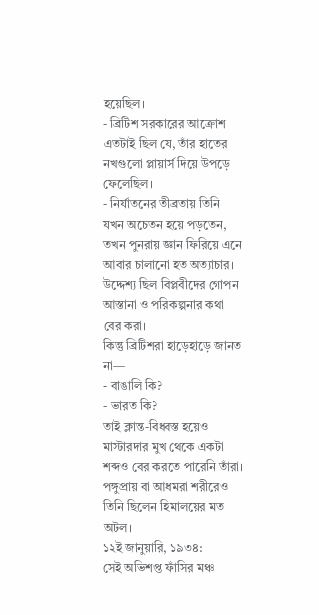হয়েছিল।
- ব্রিটিশ সরকারের আক্রোশ এতটাই ছিল যে, তাঁর হাতের নখগুলো প্লায়ার্স দিয়ে উপড়ে ফেলেছিল।
- নির্যাতনের তীব্রতায় তিনি যখন অচেতন হয়ে পড়তেন,
তখন পুনরায় জ্ঞান ফিরিয়ে এনে আবার চালানো হত অত্যাচার।
উদ্দেশ্য ছিল বিপ্লবীদের গোপন আস্তানা ও পরিকল্পনার কথা বের করা।
কিন্তু ব্রিটিশরা হাড়েহাড়ে জানত না—
- বাঙালি কি?
- ভারত কি?
তাই ক্লান্ত-বিধ্বস্ত হয়েও মাস্টারদার মুখ থেকে একটা শব্দও বের করতে পারেনি তাঁরা।
পঙ্গুপ্রায় বা আধমরা শরীরেও তিনি ছিলেন হিমালয়ের মত অটল।
১২ই জানুয়ারি, ১৯৩৪:
সেই অভিশপ্ত ফাঁসির মঞ্চ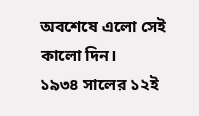অবশেষে এলো সেই কালো দিন।
১৯৩৪ সালের ১২ই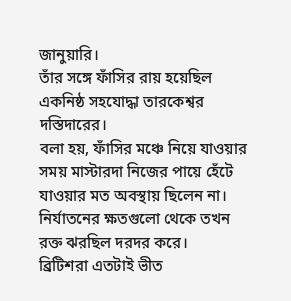জানুয়ারি।
তাঁর সঙ্গে ফাঁসির রায় হয়েছিল একনিষ্ঠ সহযোদ্ধা তারকেশ্বর দস্তিদারের।
বলা হয়, ফাঁসির মঞ্চে নিয়ে যাওয়ার সময় মাস্টারদা নিজের পায়ে হেঁটে যাওয়ার মত অবস্থায় ছিলেন না।
নির্যাতনের ক্ষতগুলো থেকে তখন রক্ত ঝরছিল দরদর করে।
ব্রিটিশরা এতটাই ভীত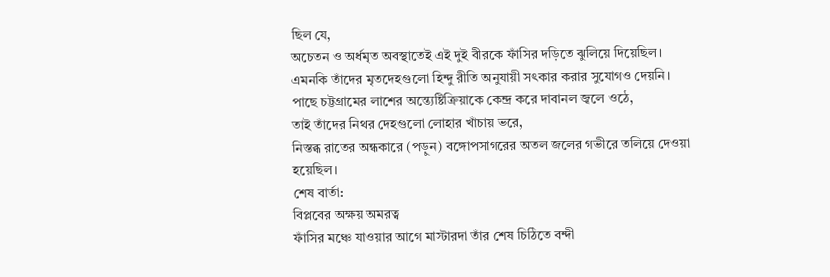ছিল যে,
অচেতন ও অর্ধমৃত অবস্থাতেই এই দুই বীরকে ফাঁসির দড়িতে ঝুলিয়ে দিয়েছিল।
এমনকি তাঁদের মৃতদেহগুলো হিন্দু রীতি অনুযায়ী সৎকার করার সুযোগও দেয়নি।
পাছে চট্টগ্রামের লাশের অন্ত্যেষ্টিক্রিয়াকে কেন্দ্র করে দাবানল জ্বলে ওঠে,
তাই তাঁদের নিথর দেহগুলো লোহার খাঁচায় ভরে,
নিস্তব্ধ রাতের অন্ধকারে (পড়ুন) বঙ্গোপসাগরের অতল জলের গভীরে তলিয়ে দেওয়া হয়েছিল।
শেষ বার্তা:
বিপ্লবের অক্ষয় অমরত্ব
ফাঁসির মঞ্চে যাওয়ার আগে মাস্টারদা তাঁর শেষ চিঠিতে বন্দী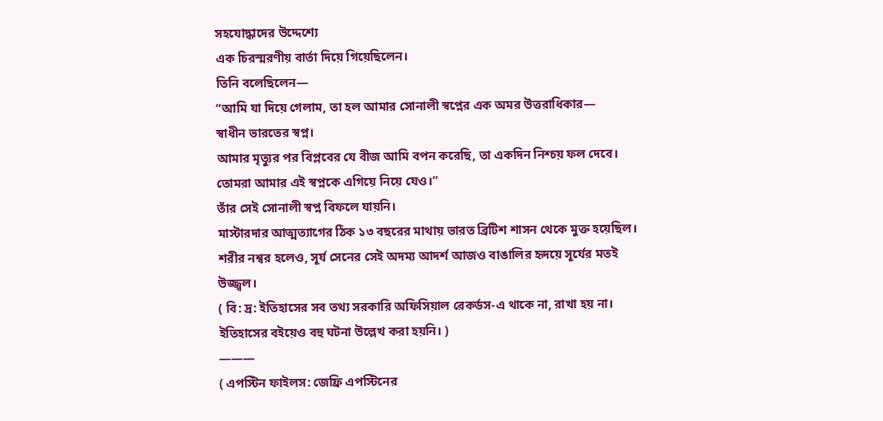সহযোদ্ধাদের উদ্দেশ্যে
এক চিরস্মরণীয় বার্তা দিয়ে গিয়েছিলেন।
তিনি বলেছিলেন—
“আমি যা দিয়ে গেলাম, তা হল আমার সোনালী স্বপ্নের এক অমর উত্তরাধিকার—
স্বাধীন ভারতের স্বপ্ন।
আমার মৃত্যুর পর বিপ্লবের যে বীজ আমি বপন করেছি, তা একদিন নিশ্চয় ফল দেবে।
তোমরা আমার এই স্বপ্নকে এগিয়ে নিয়ে যেও।”
তাঁর সেই সোনালী স্বপ্ন বিফলে যায়নি।
মাস্টারদার আত্মত্যাগের ঠিক ১৩ বছরের মাথায় ভারত ব্রিটিশ শাসন থেকে মুক্ত হয়েছিল।
শরীর নশ্বর হলেও, সূর্য সেনের সেই অদম্য আদর্শ আজও বাঙালির হৃদয়ে সূর্যের মতই উজ্জ্বল।
( বি: দ্র: ইতিহাসের সব তথ্য সরকারি অফিসিয়াল রেকর্ডস-এ থাকে না, রাখা হয় না।
ইতিহাসের বইয়েও বহু ঘটনা উল্লেখ করা হয়নি। )
———
( এপস্টিন ফাইলস: জেফ্রি এপস্টিনের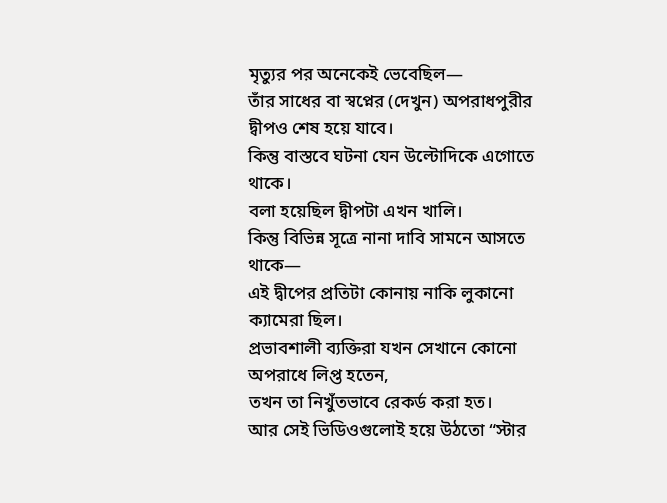মৃত্যুর পর অনেকেই ভেবেছিল—
তাঁর সাধের বা স্বপ্নের (দেখুন) অপরাধপুরীর দ্বীপও শেষ হয়ে যাবে।
কিন্তু বাস্তবে ঘটনা যেন উল্টোদিকে এগোতে থাকে।
বলা হয়েছিল দ্বীপটা এখন খালি।
কিন্তু বিভিন্ন সূত্রে নানা দাবি সামনে আসতে থাকে—
এই দ্বীপের প্রতিটা কোনায় নাকি লুকানো ক্যামেরা ছিল।
প্রভাবশালী ব্যক্তিরা যখন সেখানে কোনো অপরাধে লিপ্ত হতেন,
তখন তা নিখুঁতভাবে রেকর্ড করা হত।
আর সেই ভিডিওগুলোই হয়ে উঠতো “স্টার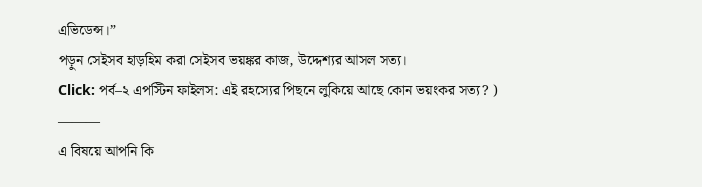এভিডেন্স।”
পড়ুন সেইসব হাড়হিম করা সেইসব ভয়ঙ্কর কাজ, উদ্দেশ্যর আসল সত্য।
Click: পর্ব–২ এপস্টিন ফাইলস: এই রহস্যের পিছনে লুকিয়ে আছে কোন ভয়ংকর সত্য? )
———
এ বিষয়ে আপনি কি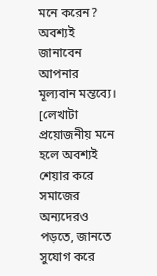মনে করেন?
অবশ্যই জানাবেন আপনার মূল্যবান মন্তব্যে।
[লেখাটা প্রয়োজনীয় মনে হলে অবশ্যই শেয়ার করে
সমাজের অন্যদেরও পড়তে, জানতে সুযোগ করে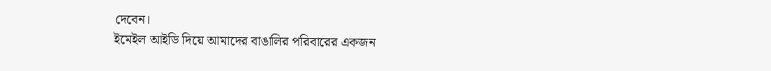দেবেন।
ইমেইল আইডি দিয়ে আমাদের বাঙালির পরিবারের একজন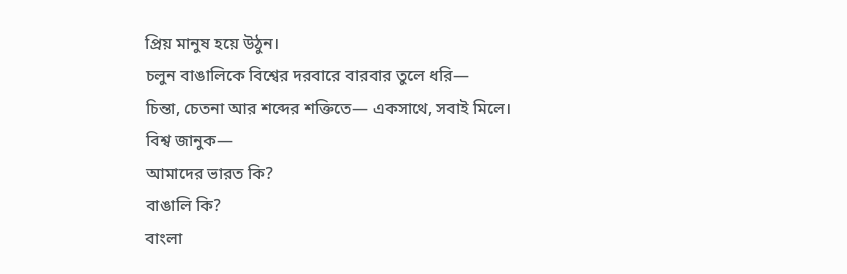প্রিয় মানুষ হয়ে উঠুন।
চলুন বাঙালিকে বিশ্বের দরবারে বারবার তুলে ধরি—
চিন্তা, চেতনা আর শব্দের শক্তিতে— একসাথে, সবাই মিলে।
বিশ্ব জানুক—
আমাদের ভারত কি?
বাঙালি কি?
বাংলা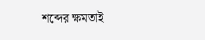শব্দের ক্ষমতাই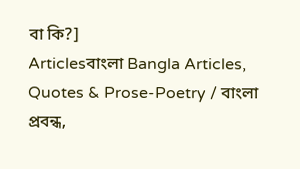বা কি?]
Articlesবাংলা Bangla Articles, Quotes & Prose-Poetry / বাংলা প্রবন্ধ,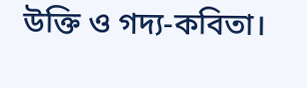উক্তি ও গদ্য-কবিতা।